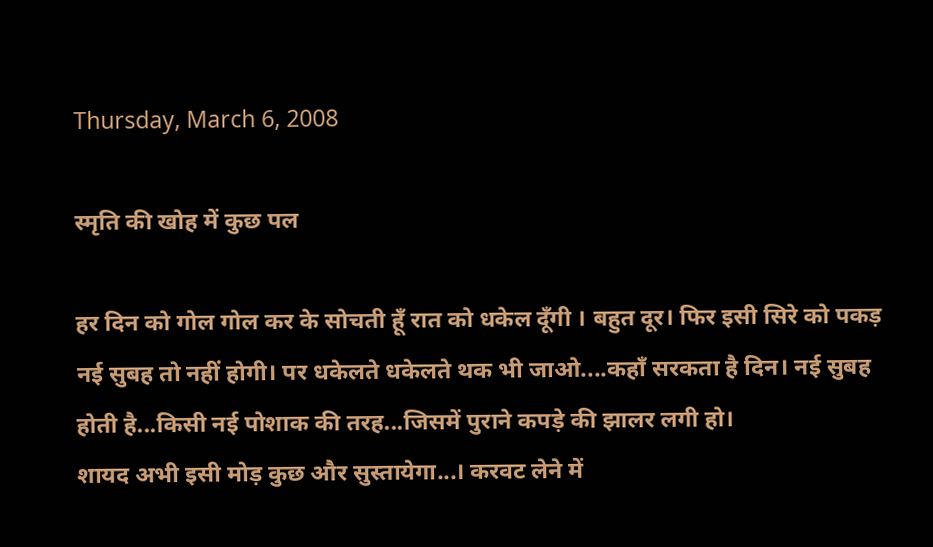Thursday, March 6, 2008

स्मृति की खोह में कुछ पल

हर दिन को गोल गोल कर के सोचती हूँ रात को धकेल दूँगी । बहुत दूर। फिर इसी सिरे को पकड़ नई सुबह तो नहीं होगी। पर धकेलते धकेलते थक भी जाओ....कहाँ सरकता है दिन। नई सुबह होती है...किसी नई पोशाक की तरह...जिसमें पुराने कपड़े की झालर लगी हो।
शायद अभी इसी मोड़ कुछ और सुस्तायेगा...। करवट लेने में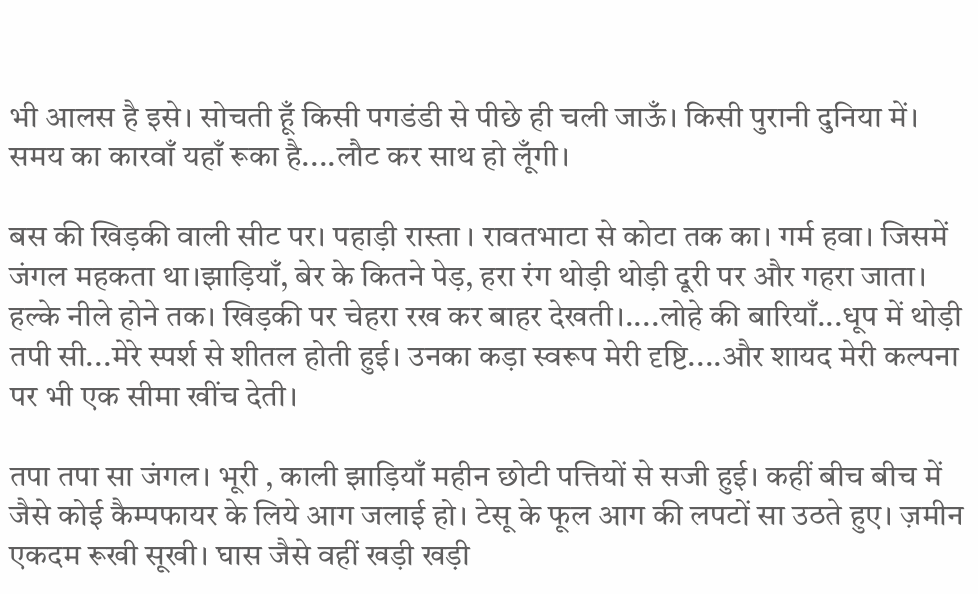भी आलस है इसे। सोचती हूँ किसी पगडंडी से पीछे ही चली जाऊँ। किसी पुरानी दुनिया में। समय का कारवाँ यहाँ रूका है....लौट कर साथ हो लूँगी।

बस की खिड़की वाली सीट पर। पहाड़ी रास्ता । रावतभाटा से कोटा तक का। गर्म हवा। जिसमें जंगल महकता था।झाड़ियाँ, बेर के कितने पेड़, हरा रंग थोड़ी थोड़ी दूरी पर और गहरा जाता। हल्के नीले होने तक। खिड़की पर चेहरा रख कर बाहर देखती।....लोहे की बारियाँ...धूप में थोड़ी तपी सी...मेरे स्पर्श से शीतल होती हुई। उनका कड़ा स्वरूप मेरी दृष्टि....और शायद मेरी कल्पना पर भी एक सीमा खींच देती।

तपा तपा सा जंगल। भूरी , काली झाड़ियाँ महीन छोटी पत्तियों से सजी हुई। कहीं बीच बीच में जैसे कोई कैम्पफायर के लिये आग जलाई हो। टेसू के फूल आग की लपटों सा उठते हुए। ज़मीन एकदम रूखी सूखी। घास जैसे वहीं खड़ी खड़ी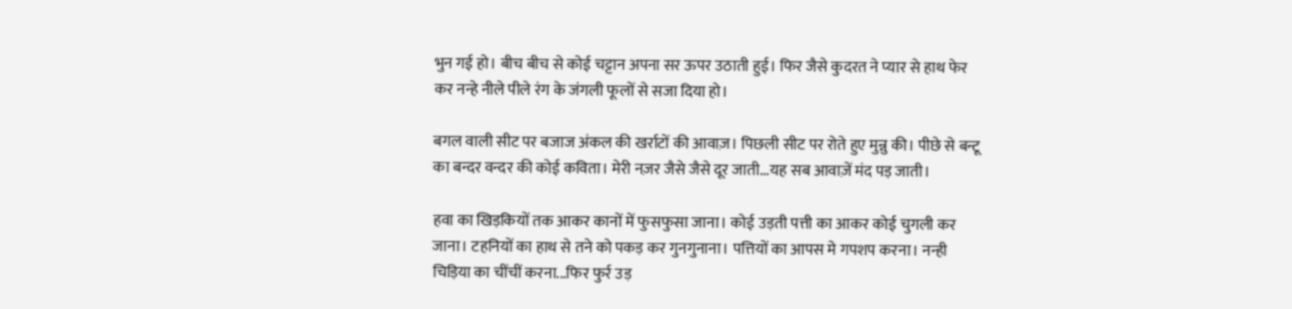भुन गई हो। बीच बीच से कोई चट्टान अपना सर ऊपर उठाती हुई। फिर जैसे कुदरत ने प्यार से हाथ फेर कर नन्हे नीले पीले रंग के जंगली फूलों से सजा दिया हो।

बगल वाली सीट पर बजाज अंकल की खर्राटों की आवाज़। पिछली सीट पर रोते हुए मुन्नु की। पीछे से बन्टू का बन्दर वन्दर की कोई कविता। मेरी नज़र जैसे जैसे दूर जाती...यह सब आवाज़ें मंद पड़ जाती।

हवा का खिड़कियों तक आकर कानों में फुसफुसा जाना। कोई उड़ती पत्ती का आकर कोई चुगली कर जाना। टहनियों का हाथ से तने को पकड़ कर गुनगुनाना। पत्तियों का आपस मे गपशप करना। नन्ही चिड़िया का चींचीं करना...फिर फुर्र उड़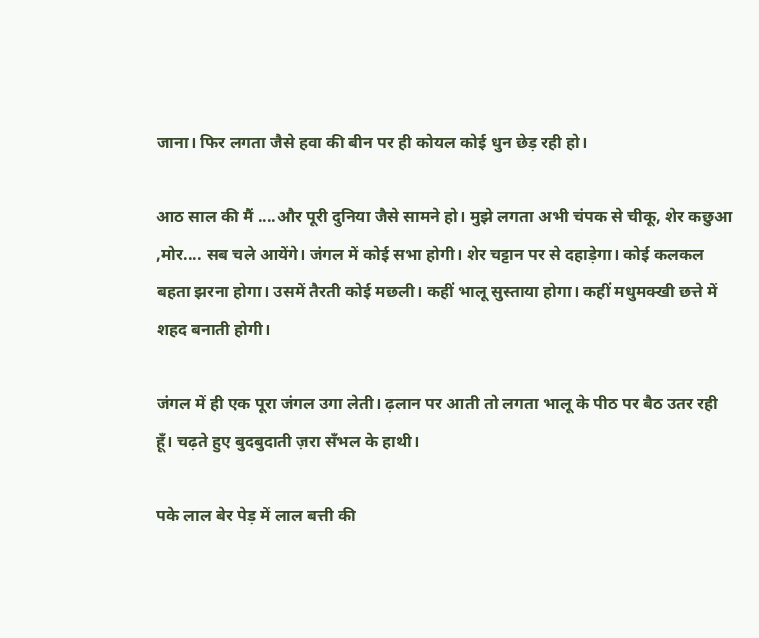जाना। फिर लगता जैसे हवा की बीन पर ही कोयल कोई धुन छेड़ रही हो।

आठ साल की मैं ....और पूरी दुनिया जैसे सामने हो। मुझे लगता अभी चंपक से चीकू, शेर कछुआ ,मोर.... सब चले आयेंगे। जंगल में कोई सभा होगी। शेर चट्टान पर से दहाड़ेगा। कोई कलकल बहता झरना होगा। उसमें तैरती कोई मछली। कहीं भालू सुस्ताया होगा। कहीं मधुमक्खी छत्ते में शहद बनाती होगी।

जंगल में ही एक पूरा जंगल उगा लेती। ढ़लान पर आती तो लगता भालू के पीठ पर बैठ उतर रही हूँ। चढ़ते हुए बुदबुदाती ज़रा सँभल के हाथी।

पके लाल बेर पेड़ में लाल बत्ती की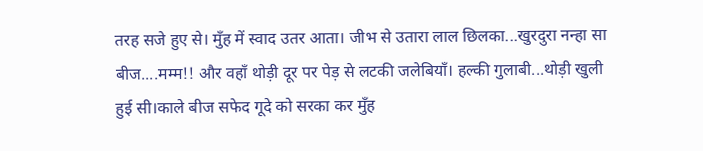तरह सजे हुए से। मुँह में स्वाद उतर आता। जीभ से उतारा लाल छिलका...खुरदुरा नन्हा सा बीज....मम्म!! और वहाँ थोड़ी दूर पर पेड़ से लटकी जलेबियाँ। हल्की गुलाबी...थोड़ी खुली हुई सी।काले बीज सफेद गूदे को सरका कर मुँह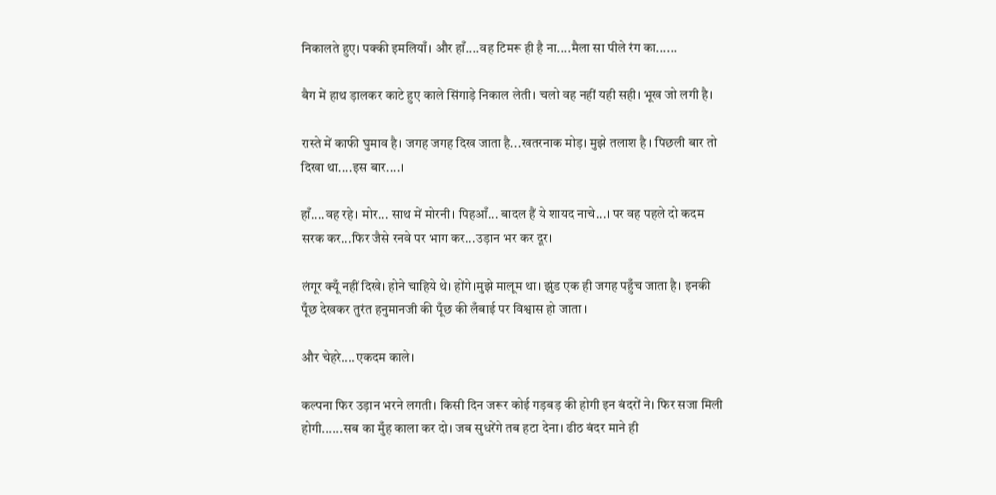निकालते हुए। पक्की इमलियाँ। और हाँ....वह टिमरू ही है ना....मैला सा पीले रंग का......

बैग में हाथ ड़ालकर काटे हुए काले सिंगाड़े निकाल लेती। चलो वह नहीं यही सही। भूख जो लगी है।

रास्ते में काफी घुमाव है। जगह जगह दिख जाता है...खतरनाक मोड़। मुझे तलाश है । पिछली बार तो दिखा था....इस बार....।

हाँ....वह रहे। मोर... साथ में मोरनी। पिहआँ... बादल हैं ये शायद नाचे...। पर वह पहले दो कदम सरक कर...फिर जैसे रनवे पर भाग कर...उड़ान भर कर दूर।

लंगूर क्यूँ नहीं दिखे। होने चाहिये थे। होंगे।मुझे मालूम था। झुंड एक ही जगह पहुँच जाता है। इनकी पूँछ देखकर तुरंत हनुमानजी की पूँछ की लँबाई पर विश्वास हो जाता ।

और चेहरे....एकदम काले।

कल्पना फिर उड़ान भरने लगती। किसी दिन जरूर कोई गड़बड़ की होगी इन बंदरों ने। फिर सजा मिली होगी......सब का मुँह काला कर दो। जब सुधरेंगे तब हटा देना। ढीठ बंदर माने ही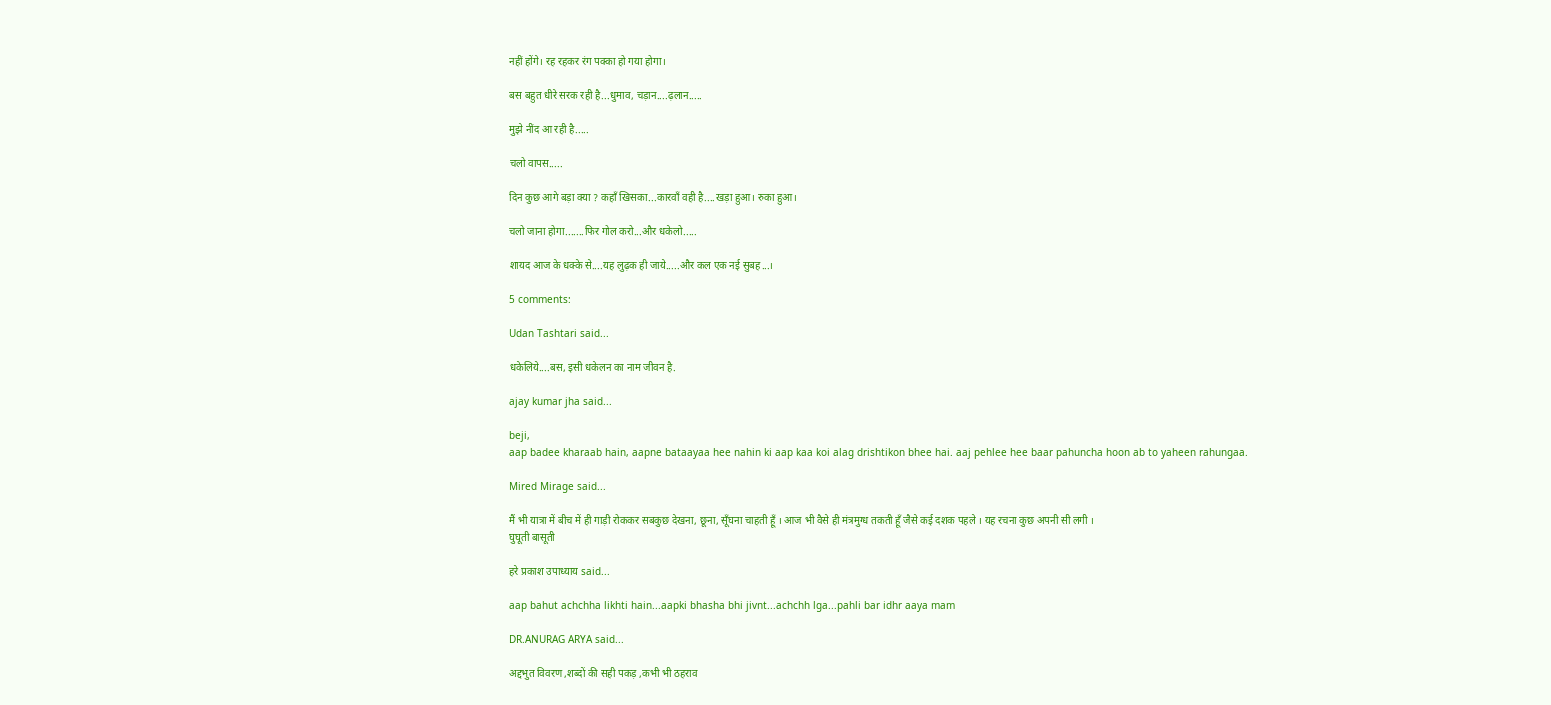नहीं होंगे। रह रहकर रंग पक्का हो गया होगा।

बस बहुत धीरे सरक रही है...धुमाव, चड़ान....ढ़लान.....

मुझे नींद आ रही है.....

चलो वापस.....

दिन कुछ आगे बड़ा क्या ? कहाँ खिसका...कारवाँ वही है....खड़ा हुआ। रुका हुआ।

चलो जाना होगा.......फिर गोल करो...और धकेलो.....

शायद आज के धक्के से....यह लुढ़क ही जाये.....और कल एक नई सुबह...।

5 comments:

Udan Tashtari said...

धकेलिये....बस, इसी धकेलन का नाम जीवन है.

ajay kumar jha said...

beji,
aap badee kharaab hain, aapne bataayaa hee nahin ki aap kaa koi alag drishtikon bhee hai. aaj pehlee hee baar pahuncha hoon ab to yaheen rahungaa.

Mired Mirage said...

मैं भी यात्रा में बीच में ही गाड़ी रोककर सबकुछ देखना, छूना, सूँघना चाहती हूँ । आज भी वैसे ही मंत्रमुग्ध तकती हूँ जैसे कई दशक पहले । यह रचना कुछ अपनी सी लगी ।
घुघूती बासूती

हरे प्रकाश उपाध्याय said...

aap bahut achchha likhti hain...aapki bhasha bhi jivnt...achchh lga...pahli bar idhr aaya mam

DR.ANURAG ARYA said...

अद्दभुत विवरण ,शब्दों की सही पकड़ ,कभी भी ठहराव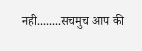नही........सचमुच आप की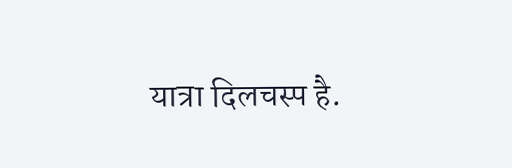यात्रा दिलचस्प है.